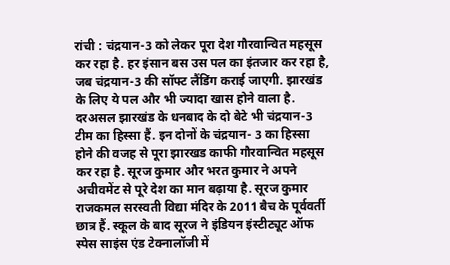रांची : चंद्रयान-3 को लेकर पूरा देश गौरवान्वित महसूस कर रहा है. हर इंसान बस उस पल का इंतजार कर रहा है, जब चंद्रयान-3 की सॉफ्ट लैंडिंग कराई जाएगी. झारखंड के लिए ये पल और भी ज्यादा खास होने वाला है. दरअसल झारखंड के धनबाद के दो बेटे भी चंद्रयान-3 टीम का हिस्सा हैं. इन दोनों के चंद्रयान- 3 का हिस्सा होने की वजह से पूरा झारखड काफी गौरवान्वित महसूस कर रहा है. सूरज कुमार और भरत कुमार ने अपने अचीवमेंट से पूरे देश का मान बढ़ाया है. सूरज कुमार राजकमल सरस्वती विद्या मंदिर के 2011 बैच के पूर्ववर्ती छात्र हैं. स्कूल के बाद सूरज ने इंडियन इंस्टीट्यूट ऑफ स्पेस साइंस एंड टेक्नालॉजी में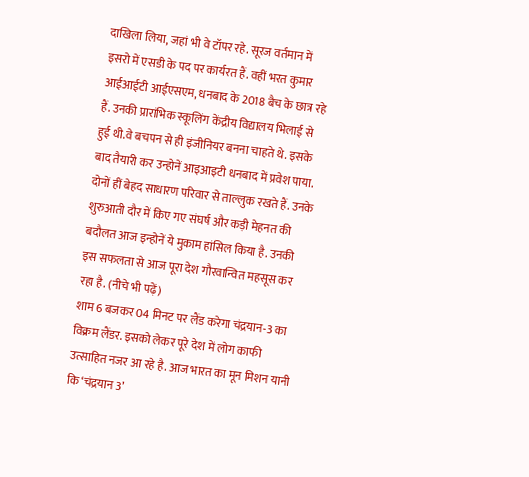दाखिला लिया, जहां भी वे टॉपर रहे. सूरज वर्तमान में इसरो में एसडी के पद पर कार्यरत हैं. वहीं भरत कुमार आईआईटी आईएसएम, धनबाद के 2018 बैच के छात्र रहे हैं. उनकी प्रारांभिक स्कूलिंग केंद्रीय विद्यालय भिलाई से हुई थी.वे बचपन से ही इंजीनियर बनना चाहते थे. इसके बाद तैयारी कर उन्होनें आइआइटी धनबाद में प्रवेश पाया. दोनों हीं बेहद साधारण परिवार से ताल्लुक रखते हैं. उनके शुरुआती दौर में किए गए संघर्ष और कड़ी मेहनत की बदौलत आज इन्होनें ये मुकाम हांसिल किया है. उनकी इस सफलता से आज पूरा देश गौरवान्वित महसूस कर रहा है. (नीचे भी पढ़ें)
शाम 6 बजकर 04 मिनट पर लैंड करेगा चंद्रयान-3 का विक्रम लैंडर. इसको लेकर पूरे देश में लोग काफी उत्साहित नजर आ रहे है. आज भारत का मून मिशन यानी कि ‘चंद्रयान 3’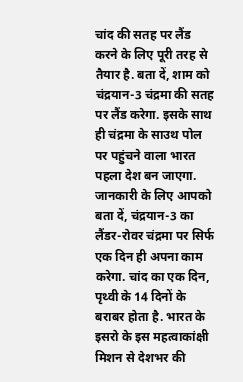चांद की सतह पर लैंड करने के लिए पूरी तरह से तैयार है. बता दें, शाम को चंद्रयान-3 चंद्रमा की सतह पर लैंड करेगा. इसके साथ ही चंद्रमा के साउथ पोल पर पहुंचने वाला भारत पहला देश बन जाएगा. जानकारी के लिए आपको बता दें, चंद्रयान-3 का लैंडर-रोवर चंद्रमा पर सिर्फ एक दिन ही अपना काम करेगा. चांद का एक दिन, पृथ्वी के 14 दिनों के बराबर होता है. भारत के इसरो के इस महत्वाकांक्षी मिशन से देशभर की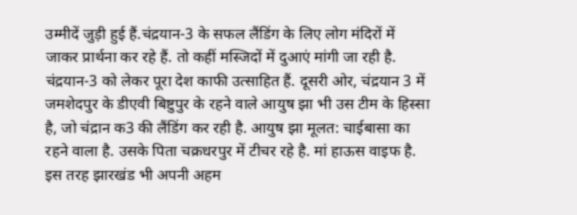उम्मीदें जुड़ी हुई हैं.चंद्रयान-3 के सफल लैंडिंग के लिए लोग मंदिरों में जाकर प्रार्थना कर रहे हैं. तो कहीं मस्जिदों में दुआएं मांगी जा रही है. चंद्रयान-3 को लेकर पूरा देश काफी उत्साहित हैं. दूसरी ओर, चंद्रयान 3 में जमशेदपुर के डीएवी बिष्टुपुर के रहने वाले आयुष झा भी उस टीम के हिस्सा है, जो चंद्रान क3 की लैंडिंग कर रही है. आयुष झा मूलत: चाईबासा का रहने वाला है. उसके पिता चक्रधरपुर में टीचर रहे है. मां हाऊस वाइफ है. इस तरह झारखंड भी अपनी अहम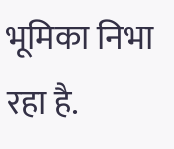भूमिका निभा रहा है.